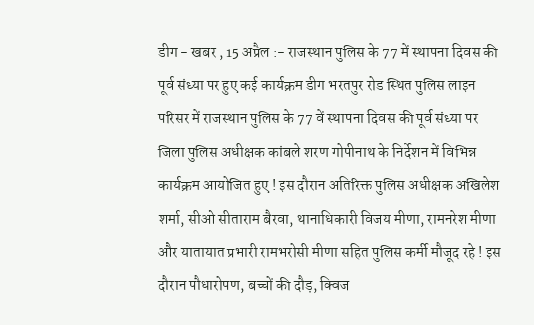डीग - खबर , 15 अप्रैल :- राजस्थान पुलिस के 77 में स्थापना दिवस की पूर्व संध्या पर हुए कई कार्यक्रम डीग भरतपुर रोड स्थित पुलिस लाइन परिसर में राजस्थान पुलिस के 77 वें स्थापना दिवस की पूर्व संध्या पर जिला पुलिस अधीक्षक कांबले शरण गोपीनाथ के निर्देशन में विभिन्न कार्यक्रम आयोजित हुए ! इस दौरान अतिरिक्त पुलिस अधीक्षक अखिलेश शर्मा, सीओ सीताराम बैरवा, थानाधिकारी विजय मीणा, रामनरेश मीणा और यातायात प्रभारी रामभरोसी मीणा सहित पुलिस कर्मी मौजूद रहे ! इस दौरान पौधारोपण, बच्चों की दौड़, क्विज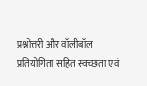प्रश्नोत्तरी और वॉलीबॉल प्रतियोगिता सहित स्वच्छता एवं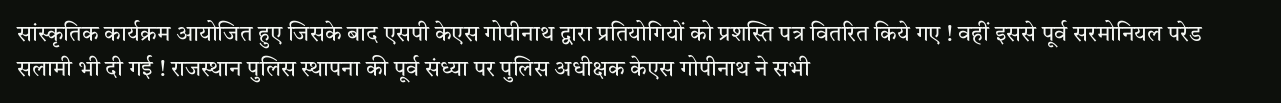सांस्कृतिक कार्यक्रम आयोजित हुए जिसके बाद एसपी केएस गोपीनाथ द्वारा प्रतियोगियों को प्रशस्ति पत्र वितरित किये गए ! वहीं इससे पूर्व सरमोनियल परेड सलामी भी दी गई ! राजस्थान पुलिस स्थापना की पूर्व संध्या पर पुलिस अधीक्षक केएस गोपीनाथ ने सभी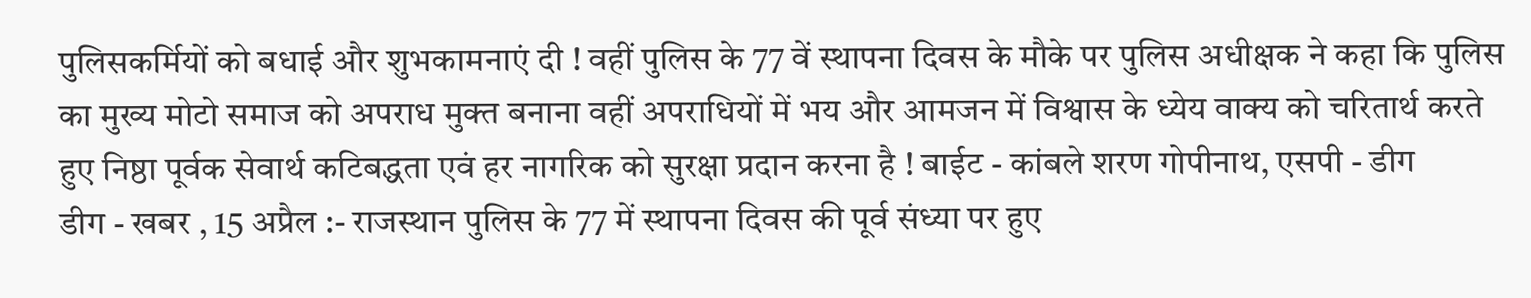पुलिसकर्मियों को बधाई और शुभकामनाएं दी ! वहीं पुलिस के 77 वें स्थापना दिवस के मौके पर पुलिस अधीक्षक ने कहा कि पुलिस का मुख्य मोटो समाज को अपराध मुक्त बनाना वहीं अपराधियों में भय और आमजन में विश्वास के ध्येय वाक्य को चरितार्थ करते हुए निष्ठा पूर्वक सेवार्थ कटिबद्धता एवं हर नागरिक को सुरक्षा प्रदान करना है ! बाईट - कांबले शरण गोपीनाथ, एसपी - डीग
डीग - खबर , 15 अप्रैल :- राजस्थान पुलिस के 77 में स्थापना दिवस की पूर्व संध्या पर हुए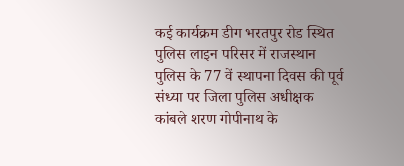कई कार्यक्रम डीग भरतपुर रोड स्थित पुलिस लाइन परिसर में राजस्थान पुलिस के 77 वें स्थापना दिवस की पूर्व संध्या पर जिला पुलिस अधीक्षक कांबले शरण गोपीनाथ के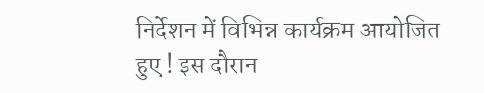निर्देशन में विभिन्न कार्यक्रम आयोजित
हुए ! इस दौरान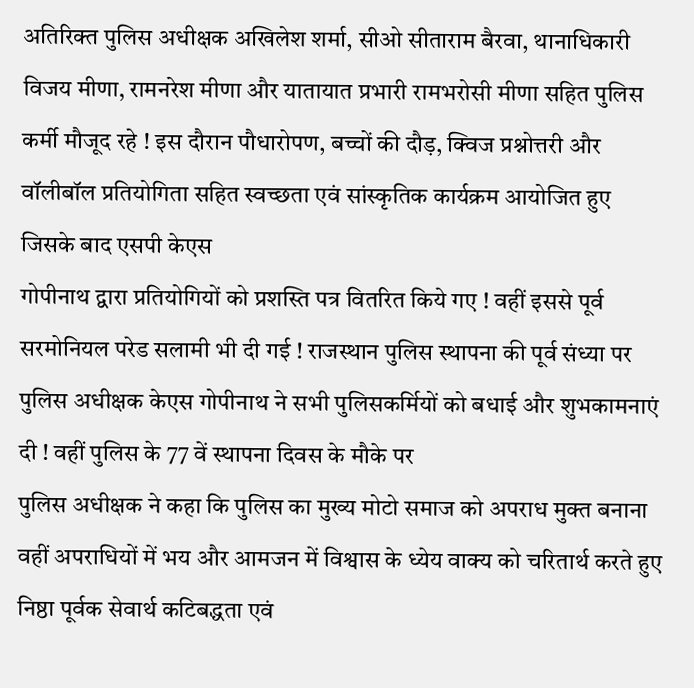अतिरिक्त पुलिस अधीक्षक अखिलेश शर्मा, सीओ सीताराम बैरवा, थानाधिकारी विजय मीणा, रामनरेश मीणा और यातायात प्रभारी रामभरोसी मीणा सहित पुलिस कर्मी मौजूद रहे ! इस दौरान पौधारोपण, बच्चों की दौड़, क्विज प्रश्नोत्तरी और वॉलीबॉल प्रतियोगिता सहित स्वच्छता एवं सांस्कृतिक कार्यक्रम आयोजित हुए जिसके बाद एसपी केएस
गोपीनाथ द्वारा प्रतियोगियों को प्रशस्ति पत्र वितरित किये गए ! वहीं इससे पूर्व सरमोनियल परेड सलामी भी दी गई ! राजस्थान पुलिस स्थापना की पूर्व संध्या पर पुलिस अधीक्षक केएस गोपीनाथ ने सभी पुलिसकर्मियों को बधाई और शुभकामनाएं दी ! वहीं पुलिस के 77 वें स्थापना दिवस के मौके पर
पुलिस अधीक्षक ने कहा कि पुलिस का मुख्य मोटो समाज को अपराध मुक्त बनाना वहीं अपराधियों में भय और आमजन में विश्वास के ध्येय वाक्य को चरितार्थ करते हुए निष्ठा पूर्वक सेवार्थ कटिबद्धता एवं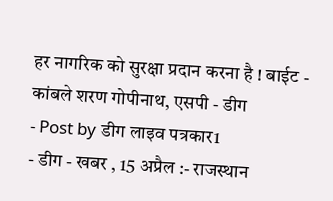हर नागरिक को सुरक्षा प्रदान करना है ! बाईट - कांबले शरण गोपीनाथ, एसपी - डीग
- Post by डीग लाइव पत्रकार1
- डीग - खबर , 15 अप्रैल :- राजस्थान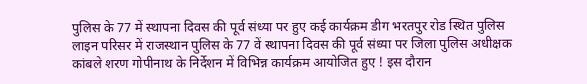पुलिस के 77 में स्थापना दिवस की पूर्व संध्या पर हुए कई कार्यक्रम डीग भरतपुर रोड स्थित पुलिस लाइन परिसर में राजस्थान पुलिस के 77 वें स्थापना दिवस की पूर्व संध्या पर जिला पुलिस अधीक्षक कांबले शरण गोपीनाथ के निर्देशन में विभिन्न कार्यक्रम आयोजित हुए ! इस दौरान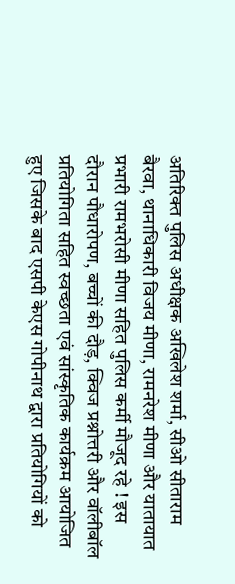अतिरिक्त पुलिस अधीक्षक अखिलेश शर्मा, सीओ सीताराम बैरवा, थानाधिकारी विजय मीणा, रामनरेश मीणा और यातायात प्रभारी रामभरोसी मीणा सहित पुलिस कर्मी मौजूद रहे ! इस दौरान पौधारोपण, बच्चों की दौड़, क्विज प्रश्नोत्तरी और वॉलीबॉल प्रतियोगिता सहित स्वच्छता एवं सांस्कृतिक कार्यक्रम आयोजित हुए जिसके बाद एसपी केएस गोपीनाथ द्वारा प्रतियोगियों को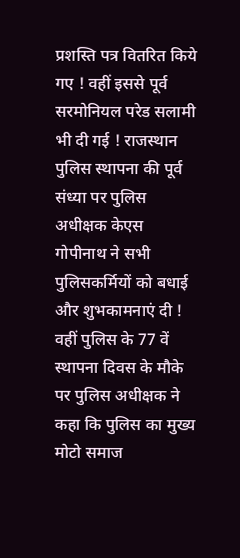प्रशस्ति पत्र वितरित किये गए ! वहीं इससे पूर्व सरमोनियल परेड सलामी भी दी गई ! राजस्थान पुलिस स्थापना की पूर्व संध्या पर पुलिस अधीक्षक केएस गोपीनाथ ने सभी पुलिसकर्मियों को बधाई और शुभकामनाएं दी ! वहीं पुलिस के 77 वें स्थापना दिवस के मौके पर पुलिस अधीक्षक ने कहा कि पुलिस का मुख्य मोटो समाज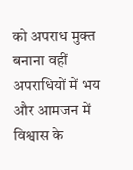को अपराध मुक्त बनाना वहीं अपराधियों में भय और आमजन में विश्वास के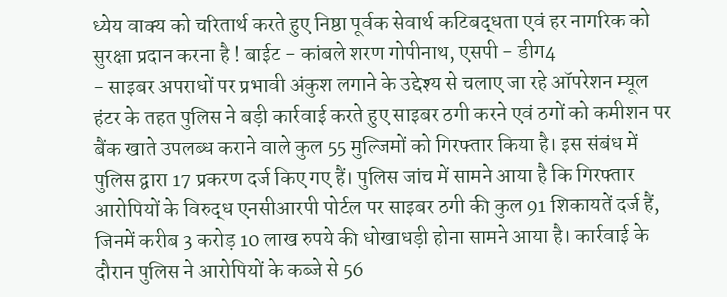ध्येय वाक्य को चरितार्थ करते हुए निष्ठा पूर्वक सेवार्थ कटिबद्धता एवं हर नागरिक को सुरक्षा प्रदान करना है ! बाईट - कांबले शरण गोपीनाथ, एसपी - डीग4
- साइबर अपराधों पर प्रभावी अंकुश लगाने के उद्देश्य से चलाए जा रहे ऑपरेशन म्यूल हंटर के तहत पुलिस ने बड़ी कार्रवाई करते हुए साइबर ठगी करने एवं ठगों को कमीशन पर बैंक खाते उपलब्ध कराने वाले कुल 55 मुल्जिमों को गिरफ्तार किया है। इस संबंध में पुलिस द्वारा 17 प्रकरण दर्ज किए गए हैं। पुलिस जांच में सामने आया है कि गिरफ्तार आरोपियों के विरुद्ध एनसीआरपी पोर्टल पर साइबर ठगी की कुल 91 शिकायतें दर्ज हैं, जिनमें करीब 3 करोड़ 10 लाख रुपये की धोखाधड़ी होना सामने आया है। कार्रवाई के दौरान पुलिस ने आरोपियों के कब्जे से 56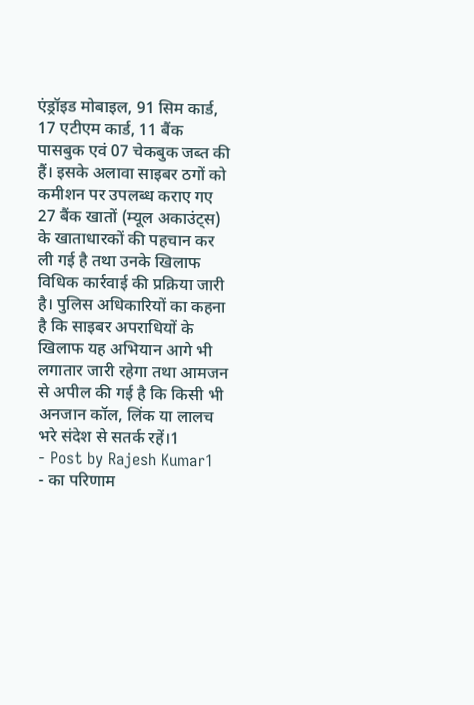एंड्रॉइड मोबाइल, 91 सिम कार्ड, 17 एटीएम कार्ड, 11 बैंक पासबुक एवं 07 चेकबुक जब्त की हैं। इसके अलावा साइबर ठगों को कमीशन पर उपलब्ध कराए गए 27 बैंक खातों (म्यूल अकाउंट्स) के खाताधारकों की पहचान कर ली गई है तथा उनके खिलाफ विधिक कार्रवाई की प्रक्रिया जारी है। पुलिस अधिकारियों का कहना है कि साइबर अपराधियों के खिलाफ यह अभियान आगे भी लगातार जारी रहेगा तथा आमजन से अपील की गई है कि किसी भी अनजान कॉल, लिंक या लालच भरे संदेश से सतर्क रहें।1
- Post by Rajesh Kumar1
- का परिणाम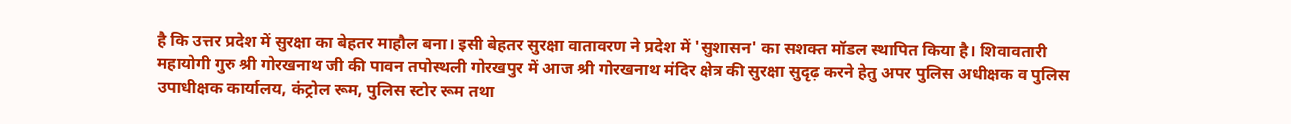है कि उत्तर प्रदेश में सुरक्षा का बेहतर माहौल बना। इसी बेहतर सुरक्षा वातावरण ने प्रदेश में 'सुशासन' का सशक्त मॉडल स्थापित किया है। शिवावतारी महायोगी गुरु श्री गोरखनाथ जी की पावन तपोस्थली गोरखपुर में आज श्री गोरखनाथ मंदिर क्षेत्र की सुरक्षा सुदृढ़ करने हेतु अपर पुलिस अधीक्षक व पुलिस उपाधीक्षक कार्यालय, कंट्रोल रूम, पुलिस स्टोर रूम तथा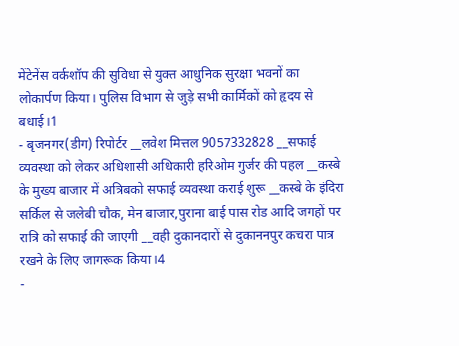मेंटेनेंस वर्कशॉप की सुविधा से युक्त आधुनिक सुरक्षा भवनों का लोकार्पण किया। पुलिस विभाग से जुड़े सभी कार्मिकों को हृदय से बधाई।1
- बृजनगर(डीग) रिपोर्टर __लवेश मित्तल 9057332828 __सफाई व्यवस्था को लेकर अधिशासी अधिकारी हरिओम गुर्जर की पहल __कस्बे के मुख्य बाजार में अत्रिबको सफाई व्यवस्था कराई शुरू __कस्बे के इंदिरा सर्किल से जलेबी चौक, मेन बाजार,पुराना बाई पास रोड आदि जगहों पर रात्रि को सफाई की जाएगी __वही दुकानदारों से दुकाननपुर कचरा पात्र रखने के लिए जागरूक किया।4
-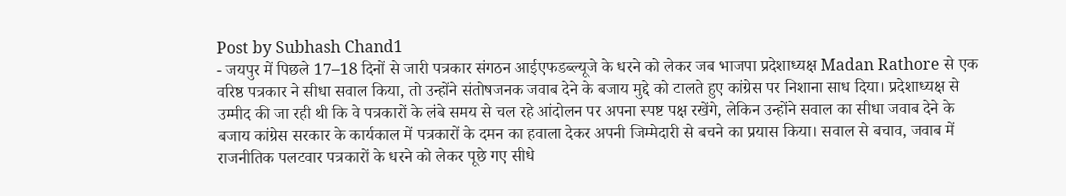Post by Subhash Chand1
- जयपुर में पिछले 17–18 दिनों से जारी पत्रकार संगठन आईएफडब्ल्यूजे के धरने को लेकर जब भाजपा प्रदेशाध्यक्ष Madan Rathore से एक वरिष्ठ पत्रकार ने सीधा सवाल किया, तो उन्होंने संतोषजनक जवाब देने के बजाय मुद्दे को टालते हुए कांग्रेस पर निशाना साध दिया। प्रदेशाध्यक्ष से उम्मीद की जा रही थी कि वे पत्रकारों के लंबे समय से चल रहे आंदोलन पर अपना स्पष्ट पक्ष रखेंगे, लेकिन उन्होंने सवाल का सीधा जवाब देने के बजाय कांग्रेस सरकार के कार्यकाल में पत्रकारों के दमन का हवाला देकर अपनी जिम्मेदारी से बचने का प्रयास किया। सवाल से बचाव, जवाब में राजनीतिक पलटवार पत्रकारों के धरने को लेकर पूछे गए सीधे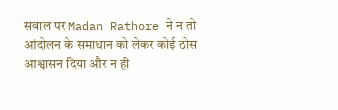सवाल पर Madan Rathore ने न तो आंदोलन के समाधान को लेकर कोई ठोस आश्वासन दिया और न ही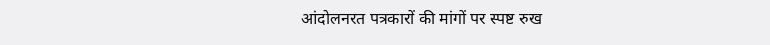आंदोलनरत पत्रकारों की मांगों पर स्पष्ट रुख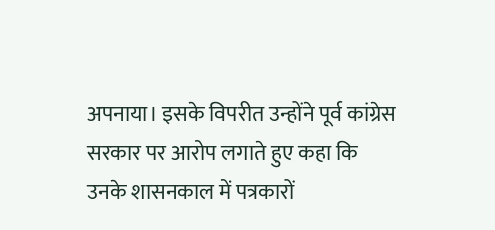अपनाया। इसके विपरीत उन्होंने पूर्व कांग्रेस सरकार पर आरोप लगाते हुए कहा कि उनके शासनकाल में पत्रकारों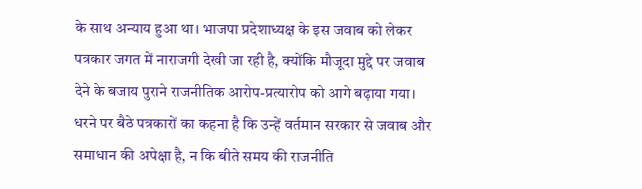के साथ अन्याय हुआ था। भाजपा प्रदेशाध्यक्ष के इस जवाब को लेकर पत्रकार जगत में नाराजगी देखी जा रही है, क्योंकि मौजूदा मुद्दे पर जवाब देने के बजाय पुराने राजनीतिक आरोप-प्रत्यारोप को आगे बढ़ाया गया। धरने पर बैठे पत्रकारों का कहना है कि उन्हें वर्तमान सरकार से जवाब और समाधान की अपेक्षा है, न कि बीते समय की राजनीति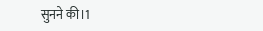सुनने की।1